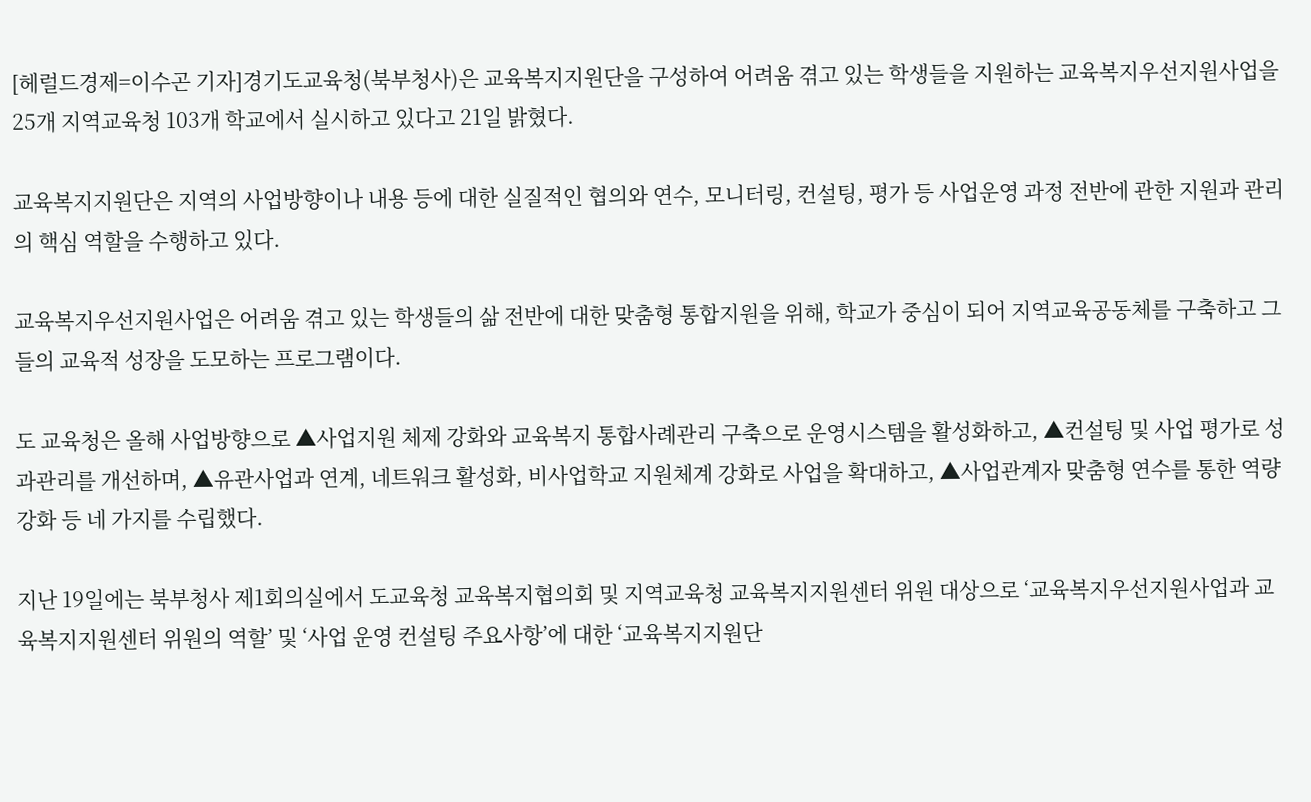[헤럴드경제=이수곤 기자]경기도교육청(북부청사)은 교육복지지원단을 구성하여 어려움 겪고 있는 학생들을 지원하는 교육복지우선지원사업을 25개 지역교육청 103개 학교에서 실시하고 있다고 21일 밝혔다.

교육복지지원단은 지역의 사업방향이나 내용 등에 대한 실질적인 협의와 연수, 모니터링, 컨설팅, 평가 등 사업운영 과정 전반에 관한 지원과 관리의 핵심 역할을 수행하고 있다.

교육복지우선지원사업은 어려움 겪고 있는 학생들의 삶 전반에 대한 맞춤형 통합지원을 위해, 학교가 중심이 되어 지역교육공동체를 구축하고 그들의 교육적 성장을 도모하는 프로그램이다.

도 교육청은 올해 사업방향으로 ▲사업지원 체제 강화와 교육복지 통합사례관리 구축으로 운영시스템을 활성화하고, ▲컨설팅 및 사업 평가로 성과관리를 개선하며, ▲유관사업과 연계, 네트워크 활성화, 비사업학교 지원체계 강화로 사업을 확대하고, ▲사업관계자 맞춤형 연수를 통한 역량강화 등 네 가지를 수립했다.

지난 19일에는 북부청사 제1회의실에서 도교육청 교육복지협의회 및 지역교육청 교육복지지원센터 위원 대상으로 ‘교육복지우선지원사업과 교육복지지원센터 위원의 역할’ 및 ‘사업 운영 컨설팅 주요사항’에 대한 ‘교육복지지원단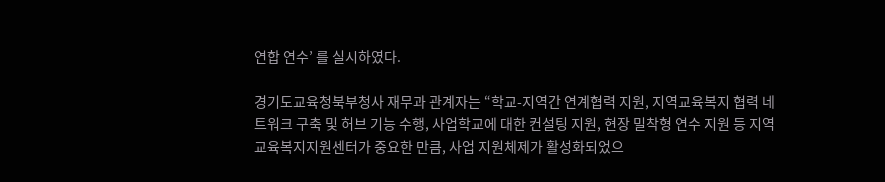연합 연수’ 를 실시하였다.

경기도교육청북부청사 재무과 관계자는 “학교-지역간 연계협력 지원, 지역교육복지 협력 네트워크 구축 및 허브 기능 수행, 사업학교에 대한 컨설팅 지원, 현장 밀착형 연수 지원 등 지역 교육복지지원센터가 중요한 만큼, 사업 지원체제가 활성화되었으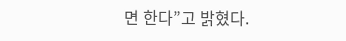면 한다”고 밝혔다.